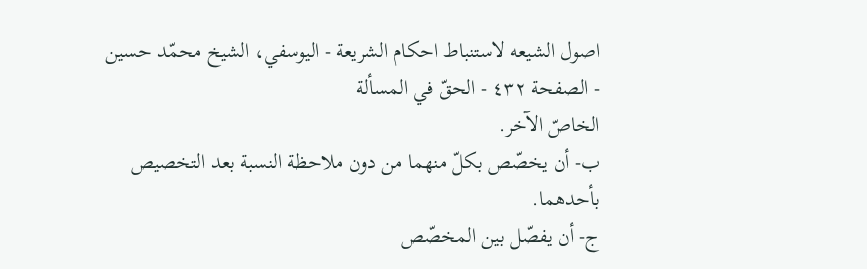اصول الشيعه لاستنباط احكام الشريعة - اليوسفي، الشيخ محمّد حسين - الصفحة ٤٣٢ - الحقّ في المسألة
الخاصّ الآخر.
ب- أن يخصّص بكلّ منهما من دون ملاحظة النسبة بعد التخصيص بأحدهما.
ج- أن يفصّل بين المخصّص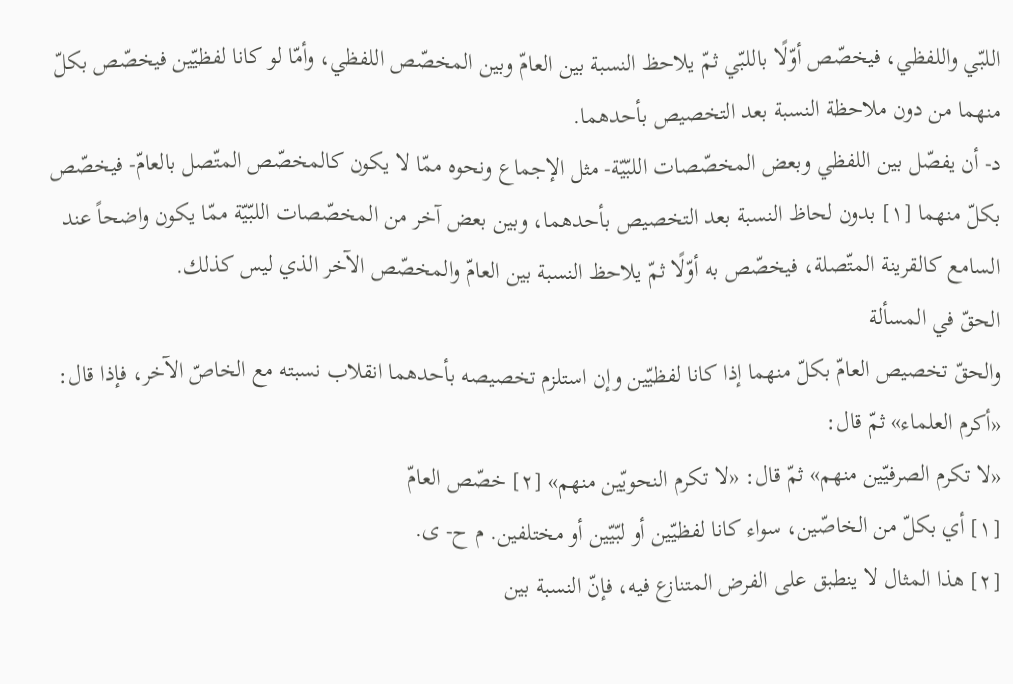اللبّي واللفظي، فيخصّص أوّلًا باللبّي ثمّ يلاحظ النسبة بين العامّ وبين المخصّص اللفظي، وأمّا لو كانا لفظيّين فيخصّص بكلّ منهما من دون ملاحظة النسبة بعد التخصيص بأحدهما.
د- أن يفصّل بين اللفظي وبعض المخصّصات اللبّيّة- مثل الإجماع ونحوه ممّا لا يكون كالمخصّص المتّصل بالعامّ- فيخصّص بكلّ منهما [١] بدون لحاظ النسبة بعد التخصيص بأحدهما، وبين بعض آخر من المخصّصات اللبّيّة ممّا يكون واضحاً عند السامع كالقرينة المتّصلة، فيخصّص به أوّلًا ثمّ يلاحظ النسبة بين العامّ والمخصّص الآخر الذي ليس كذلك.
الحقّ في المسألة
والحقّ تخصيص العامّ بكلّ منهما إذا كانا لفظيّين وإن استلزم تخصيصه بأحدهما انقلاب نسبته مع الخاصّ الآخر، فإذا قال: «أكرم العلماء» ثمّ قال:
«لا تكرم الصرفيّين منهم» ثمّ قال: «لا تكرم النحويّين منهم» [٢] خصّص العامّ
[١] أي بكلّ من الخاصّين، سواء كانا لفظيّين أو لبّيّين أو مختلفين. م ح- ى.
[٢] هذا المثال لا ينطبق على الفرض المتنازع فيه، فإنّ النسبة بين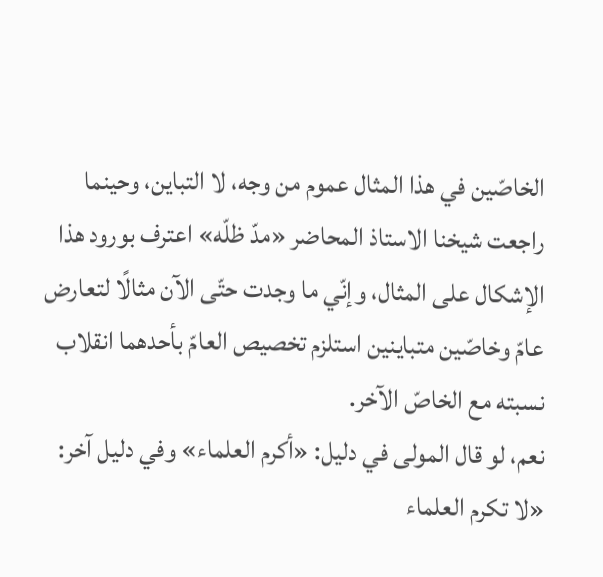الخاصّين في هذا المثال عموم من وجه، لا التباين، وحينما راجعت شيخنا الاستاذ المحاضر «مدّ ظلّه» اعترف بورود هذا الإشكال على المثال، وإنّي ما وجدت حتّى الآن مثالًا لتعارض عامّ وخاصّين متباينين استلزم تخصيص العامّ بأحدهما انقلاب نسبته مع الخاصّ الآخر.
نعم، لو قال المولى في دليل: «أكرم العلماء» وفي دليل آخر: «لا تكرم العلماء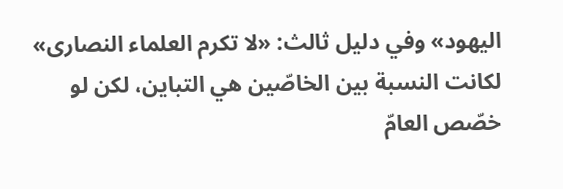اليهود» وفي دليل ثالث: «لا تكرم العلماء النصارى» لكانت النسبة بين الخاصّين هي التباين، لكن لو خصّص العامّ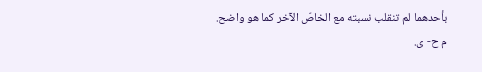بأحدهما لم تنقلب نسبته مع الخاصّ الآخر كما هو واضح. م ح- ى.